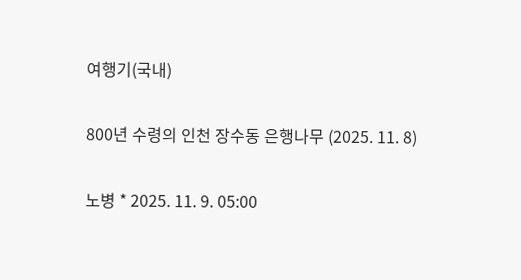여행기(국내)

800년 수령의 인천 장수동 은행나무 (2025. 11. 8)

노병 * 2025. 11. 9. 05:00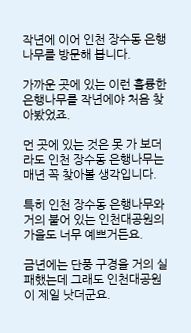작년에 이어 인천 장수동 은행나무를 방문해 봅니다.

가까운 곳에 있는 이런 훌륭한 은행나무를 작년에야 처음 찾아봤었죠.

먼 곳에 있는 것은 못 가 보더라도 인천 장수동 은행나무는 매년 꼭 찾아볼 생각입니다.

특히 인천 장수동 은행나무와 거의 붙어 있는 인천대공원의 가을도 너무 예쁘거든요.

금년에는 단풍 구경을 거의 실패했는데 그래도 인천대공원이 제일 낫더군요.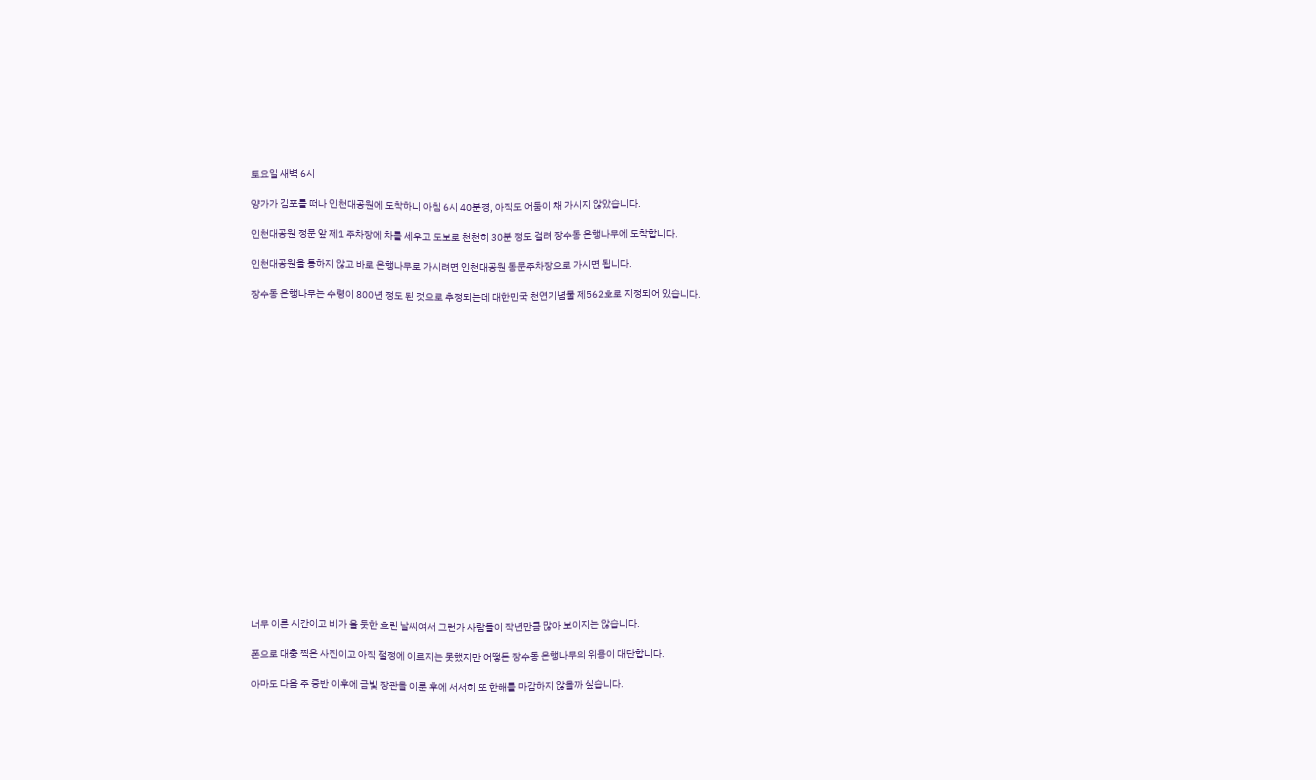토요일 새벽 6시

양가가 김포를 떠나 인천대공원에 도착하니 아침 6시 40분경, 아직도 어둠이 채 가시지 않았습니다.

인천대공원 정문 앞 제1 주차장에 차를 세우고 도보로 천천히 30분 정도 걸려 장수동 은행나무에 도착합니다.

인천대공원을 통하지 않고 바로 은행나무로 가시려면 인천대공원 동문주차장으로 가시면 됩니다.

장수동 은행나무는 수령이 800년 정도 된 것으로 추정되는데 대한민국 천연기념물 제562호로 지정되어 있습니다.





















너무 이른 시간이고 비가 올 듯한 흐린 날씨여서 그런가 사람들이 작년만큼 많아 보이지는 않습니다.

폰으로 대충 찍은 사진이고 아직 절정에 이르지는 못했지만 어떻든 장수동 은행나무의 위용이 대단합니다.

아마도 다음 주 중반 이후에 금빛 장관을 이룬 후에 서서히 또 한해를 마감하지 않을까 싶습니다.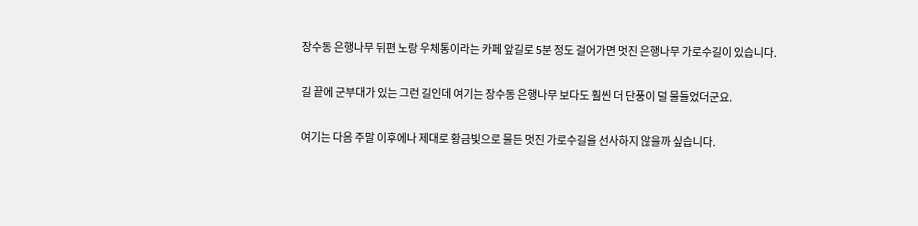장수동 은행나무 뒤편 노랑 우체통이라는 카페 앞길로 5분 정도 걸어가면 멋진 은행나무 가로수길이 있습니다.

길 끝에 군부대가 있는 그런 길인데 여기는 장수동 은행나무 보다도 훨씬 더 단풍이 덜 물들었더군요.

여기는 다음 주말 이후에나 제대로 황금빛으로 물든 멋진 가로수길을 선사하지 않을까 싶습니다.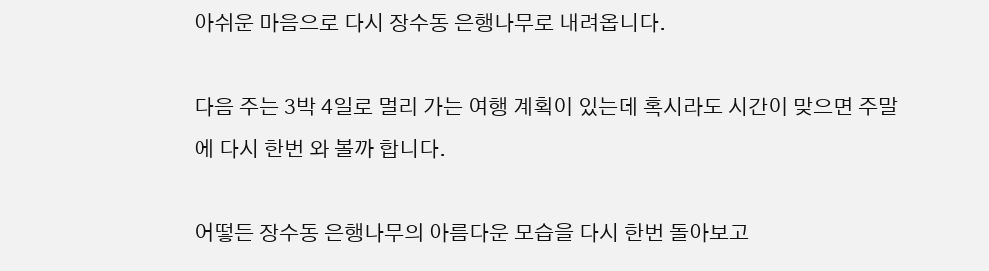아쉬운 마음으로 다시 장수동 은행나무로 내려옵니다.

다음 주는 3박 4일로 멀리 가는 여행 계획이 있는데 혹시라도 시간이 맞으면 주말에 다시 한번 와 볼까 합니다.

어떻든 장수동 은행나무의 아름다운 모습을 다시 한번 돌아보고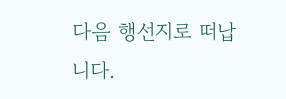다음 행선지로 떠납니다.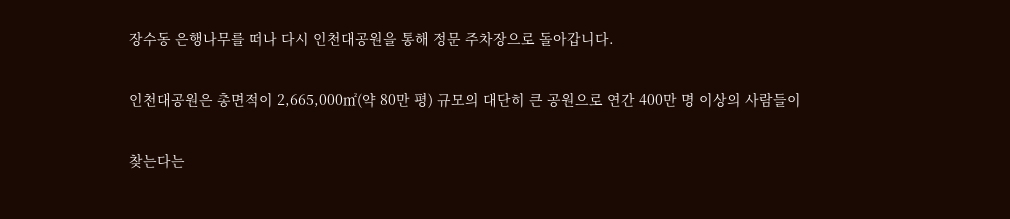장수동 은행나무를 떠나 다시 인천대공원을 통해 정문 주차장으로 돌아갑니다.

인천대공원은 총면적이 2,665,000㎡(약 80만 평) 규모의 대단히 큰 공원으로 연간 400만 명 이상의 사람들이

찾는다는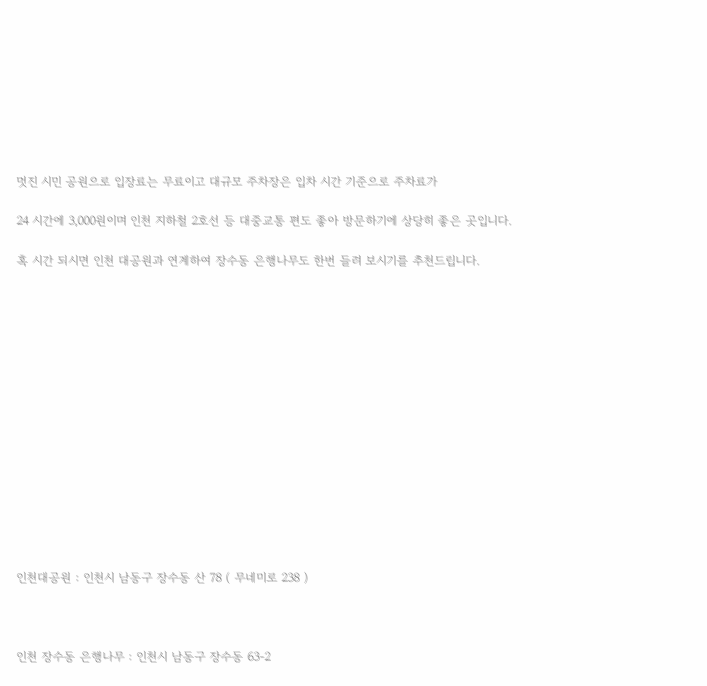멋진 시민 공원으로 입장료는 무료이고 대규모 주차장은 입차 시간 기준으로 주차료가

24 시간에 3,000원이며 인천 지하철 2호선 등 대중교통 편도 좋아 방문하기에 상당히 좋은 곳입니다.

혹 시간 되시면 인천 대공원과 연계하여 장수동 은행나무도 한번 들려 보시기를 추천드립니다.















인천대공원 : 인천시 남동구 장수동 산 78 ( 무네미로 238 )



인천 장수동 은행나무 : 인천시 남동구 장수동 63-2